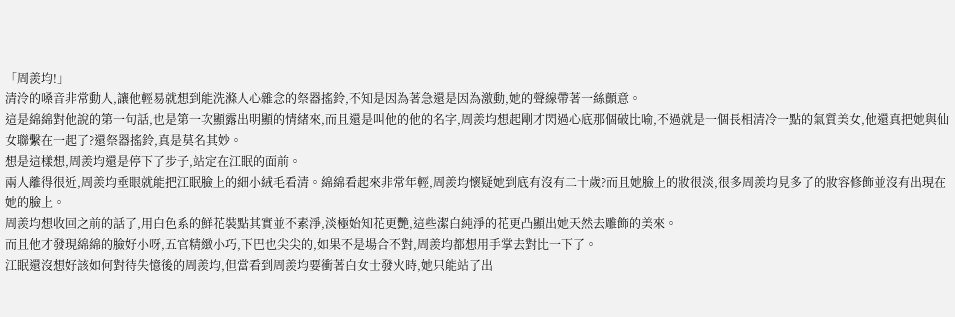「周羨均!」
清泠的嗓音非常動人,讓他輕易就想到能洗滌人心雜念的祭器搖鈴,不知是因為著急還是因為激動,她的聲線帶著一絲顫意。
這是綿綿對他說的第一句話,也是第一次顯露出明顯的情緒來,而且還是叫他的他的名字,周羨均想起剛才閃過心底那個破比喻,不過就是一個長相清冷一點的氣質美女,他還真把她與仙女聯繫在一起了?還祭器搖鈴,真是莫名其妙。
想是這樣想,周羨均還是停下了步子,站定在江眠的面前。
兩人離得很近,周羨均垂眼就能把江眠臉上的細小絨毛看清。綿綿看起來非常年輕,周羨均懷疑她到底有沒有二十歲?而且她臉上的妝很淡,很多周羨均見多了的妝容修飾並沒有出現在她的臉上。
周羨均想收回之前的話了,用白色系的鮮花裝點其實並不素淨,淡極始知花更艷,這些潔白純淨的花更凸顯出她天然去雕飾的美來。
而且他才發現綿綿的臉好小呀,五官精緻小巧,下巴也尖尖的,如果不是場合不對,周羨均都想用手掌去對比一下了。
江眠還沒想好該如何對待失憶後的周羨均,但當看到周羨均要衝著白女士發火時,她只能站了出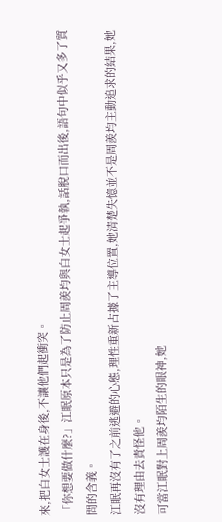來,把白女士護在身後,不讓他們起衝突。
「你想要做什麼?」江眠原本只是為了防止周羨均與白女士起爭執,話脫口而出後,語句中似乎又多了質問的含義。
江眠再沒有了之前逃避的心態,理性重新占據了主導位置,她清楚失憶並不是周羨均主動追求的結果,她沒有理由去責怪他。
可當江眠對上周羨均陌生的眼神,她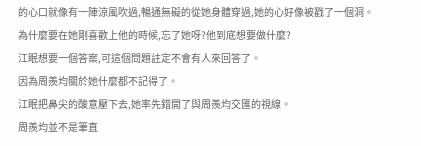的心口就像有一陣涼風吹過,暢通無礙的從她身體穿過,她的心好像被戳了一個洞。
為什麼要在她剛喜歡上他的時候,忘了她呀?他到底想要做什麼?
江眠想要一個答案,可這個問題註定不會有人來回答了。
因為周羨均關於她什麼都不記得了。
江眠把鼻尖的酸意壓下去,她率先錯開了與周羨均交匯的視線。
周羨均並不是筆直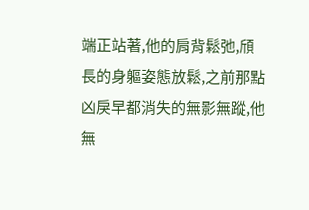端正站著,他的肩背鬆弛,頎長的身軀姿態放鬆,之前那點凶戾早都消失的無影無蹤,他無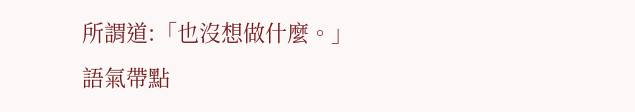所謂道:「也沒想做什麼。」
語氣帶點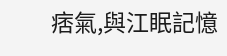痞氣,與江眠記憶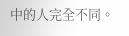中的人完全不同。